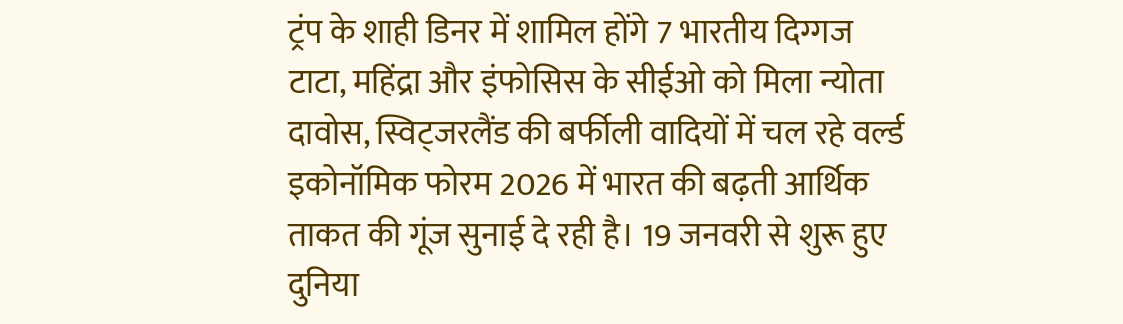ट्रंप के शाही डिनर में शामिल होंगे 7 भारतीय दिग्गज
टाटा, महिंद्रा और इंफोसिस के सीईओ को मिला न्योता
दावोस, स्विट्जरलैंड की बर्फीली वादियों में चल रहे वर्ल्ड इकोनॉमिक फोरम 2026 में भारत की बढ़ती आर्थिक ताकत की गूंज सुनाई दे रही है। 19 जनवरी से शुरू हुए दुनिया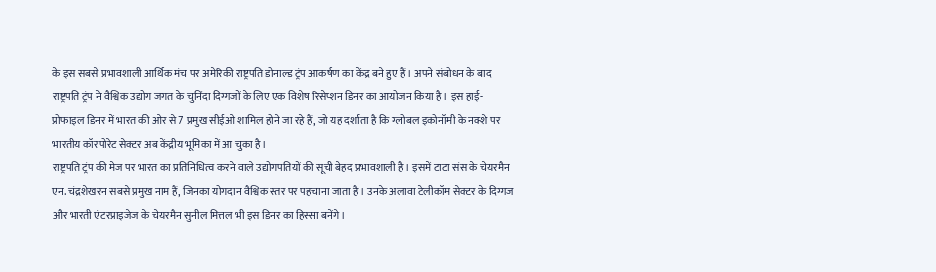के इस सबसे प्रभावशाली आर्थिक मंच पर अमेरिकी राष्ट्रपति डोनाल्ड ट्रंप आकर्षण का केंद्र बने हुए हैं। अपने संबोधन के बाद राष्ट्रपति ट्रंप ने वैश्विक उद्योग जगत के चुनिंदा दिग्गजों के लिए एक विशेष रिसेप्शन डिनर का आयोजन किया है। इस हाई-प्रोफाइल डिनर में भारत की ओर से 7 प्रमुख सीईओ शामिल होने जा रहे हैं, जो यह दर्शाता है कि ग्लोबल इकोनॉमी के नक्शे पर भारतीय कॉरपोरेट सेक्टर अब केंद्रीय भूमिका में आ चुका है।
राष्ट्रपति ट्रंप की मेज पर भारत का प्रतिनिधित्व करने वाले उद्योगपतियों की सूची बेहद प्रभावशाली है। इसमें टाटा संस के चेयरमैन एन. चंद्रशेखरन सबसे प्रमुख नाम हैं, जिनका योगदान वैश्विक स्तर पर पहचाना जाता है। उनके अलावा टेलीकॉम सेक्टर के दिग्गज और भारती एंटरप्राइजेज के चेयरमैन सुनील मित्तल भी इस डिनर का हिस्सा बनेंगे।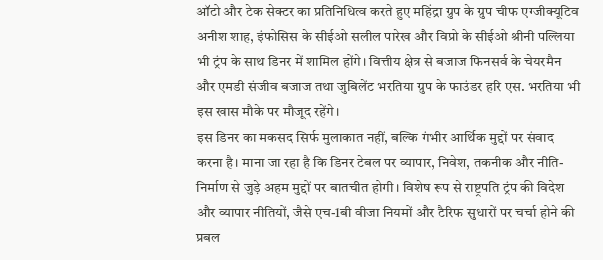ऑटो और टेक सेक्टर का प्रतिनिधित्व करते हुए महिंद्रा ग्रुप के ग्रुप चीफ एग्जीक्यूटिव अनीश शाह, इंफोसिस के सीईओ सलील पारेख और विप्रो के सीईओ श्रीनी पल्लिया भी ट्रंप के साथ डिनर में शामिल होंगे। वित्तीय क्षेत्र से बजाज फिनसर्व के चेयरमैन और एमडी संजीव बजाज तथा जुबिलेंट भरतिया ग्रुप के फाउंडर हरि एस. भरतिया भी इस खास मौके पर मौजूद रहेंगे।
इस डिनर का मकसद सिर्फ मुलाकात नहीं, बल्कि गंभीर आर्थिक मुद्दों पर संवाद करना है। माना जा रहा है कि डिनर टेबल पर व्यापार, निवेश, तकनीक और नीति-निर्माण से जुड़े अहम मुद्दों पर बातचीत होगी। विशेष रूप से राष्ट्रपति ट्रंप की विदेश और व्यापार नीतियों, जैसे एच-1बी वीजा नियमों और टैरिफ सुधारों पर चर्चा होने की प्रबल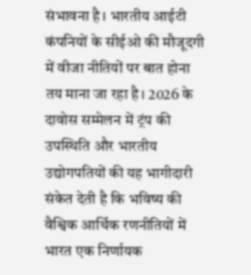संभावना है। भारतीय आईटी कंपनियों के सीईओ की मौजूदगी में वीजा नीतियों पर बात होना तय माना जा रहा है। 2026 के दावोस सम्मेलन में ट्रंप की उपस्थिति और भारतीय उद्योगपतियों की यह भागीदारी संकेत देती है कि भविष्य की वैश्विक आर्थिक रणनीतियों में भारत एक निर्णायक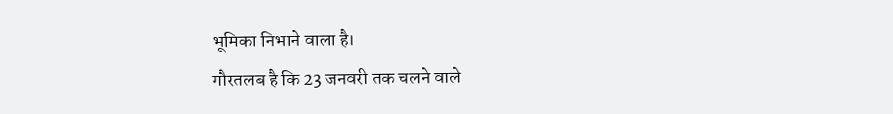भूमिका निभाने वाला है।
गौरतलब है कि 23 जनवरी तक चलने वाले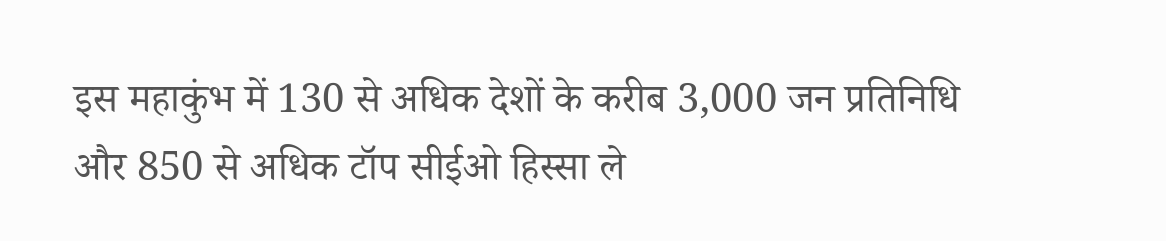इस महाकुंभ में 130 से अधिक देशों के करीब 3,000 जन प्रतिनिधि और 850 से अधिक टॉप सीईओ हिस्सा ले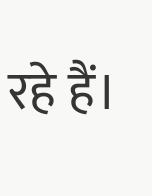रहे हैं।